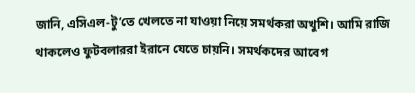জানি, এসিএল-টু’তে খেলতে না যাওয়া নিয়ে সমর্থকরা অখুশি। আমি রাজি থাকলেও ফুটবলাররা ইরানে যেতে চায়নি। সমর্থকদের আবেগ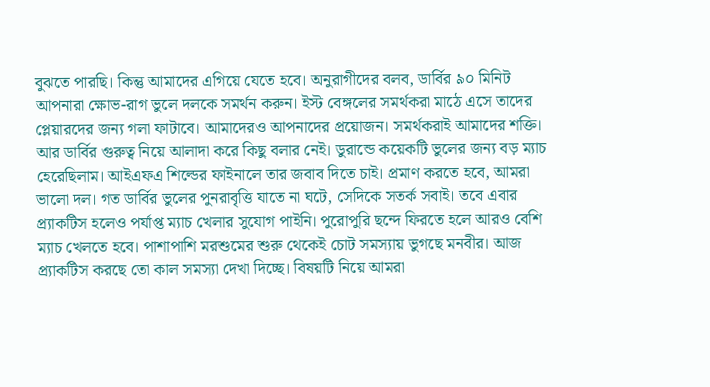বুঝতে পারছি। কিন্তু আমাদের এগিয়ে যেতে হবে। অনুরাগীদের বলব, ডার্বির ৯০ মিনিট আপনারা ক্ষোভ-রাগ ভুলে দলকে সমর্থন করুন। ইস্ট বেঙ্গলের সমর্থকরা মাঠে এসে তাদের প্লেয়ারদের জন্য গলা ফাটাবে। আমাদেরও আপনাদের প্রয়োজন। সমর্থকরাই আমাদের শক্তি। আর ডার্বির গুরুত্ব নিয়ে আলাদা করে কিছু বলার নেই। ডুরান্ডে কয়েকটি ভুলের জন্য বড় ম্যাচ হেরেছিলাম। আইএফএ শিল্ডের ফাইনালে তার জবাব দিতে চাই। প্রমাণ করতে হবে, আমরা ভালো দল। গত ডার্বির ভুলের পুনরাবৃত্তি যাতে না ঘটে, সেদিকে সতর্ক সবাই। তবে এবার প্র্যাকটিস হলেও পর্যাপ্ত ম্যাচ খেলার সুযোগ পাইনি। পুরোপুরি ছন্দে ফিরতে হলে আরও বেশি ম্যাচ খেলতে হবে। পাশাপাশি মরশুমের শুরু থেকেই চোট সমস্যায় ভুগছে মনবীর। আজ প্র্যাকটিস করছে তো কাল সমস্যা দেখা দিচ্ছে। বিষয়টি নিয়ে আমরা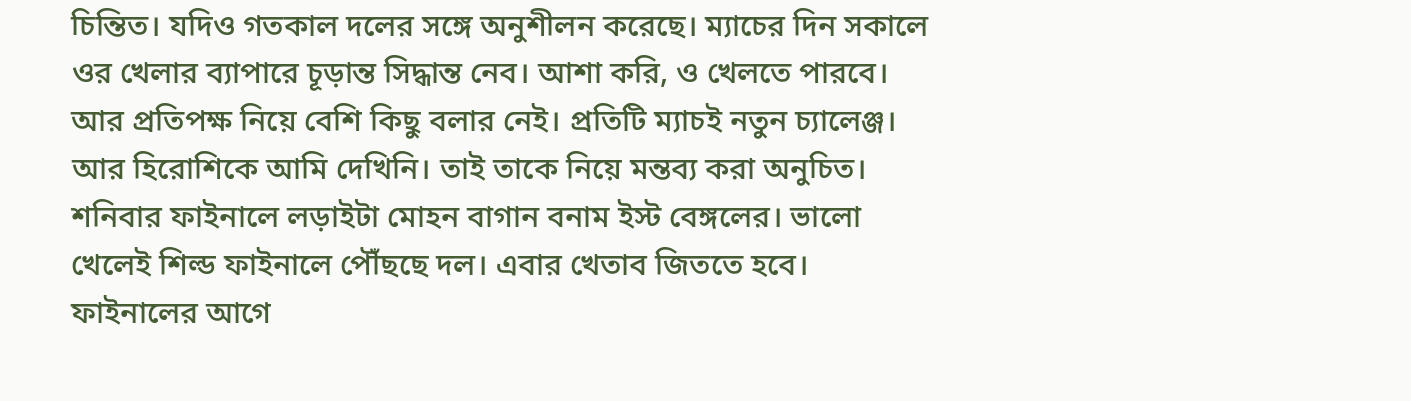চিন্তিত। যদিও গতকাল দলের সঙ্গে অনুশীলন করেছে। ম্যাচের দিন সকালে ওর খেলার ব্যাপারে চূড়ান্ত সিদ্ধান্ত নেব। আশা করি, ও খেলতে পারবে। আর প্রতিপক্ষ নিয়ে বেশি কিছু বলার নেই। প্রতিটি ম্যাচই নতুন চ্যালেঞ্জ। আর হিরোশিকে আমি দেখিনি। তাই তাকে নিয়ে মন্তব্য করা অনুচিত। শনিবার ফাইনালে লড়াইটা মোহন বাগান বনাম ইস্ট বেঙ্গলের। ভালো খেলেই শিল্ড ফাইনালে পৌঁছছে দল। এবার খেতাব জিততে হবে। ফাইনালের আগে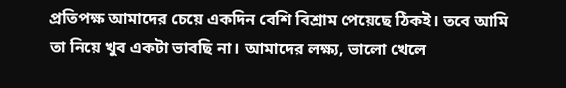প্রতিপক্ষ আমাদের চেয়ে একদিন বেশি বিশ্রাম পেয়েছে ঠিকই। তবে আমি তা নিয়ে খুব একটা ভাবছি না। আমাদের লক্ষ্য, ভালো খেলে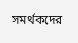সমর্থকদের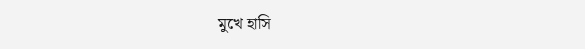মুখে হাসি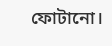ফোটানো।